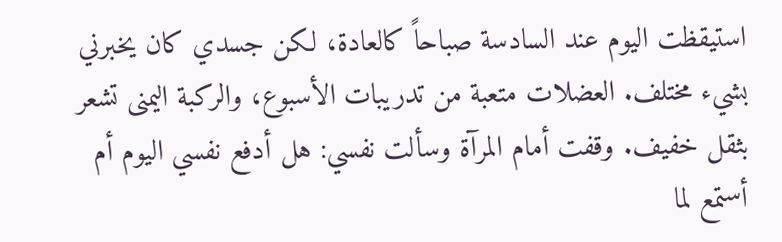استيقظت اليوم عند السادسة صباحاً كالعادة، لكن جسدي كان يخبرني بشيء مختلف. العضلات متعبة من تدريبات الأسبوع، والركبة اليمنى تشعر بثقل خفيف. وقفت أمام المرآة وسألت نفسي: هل أدفع نفسي اليوم أم أستمع لما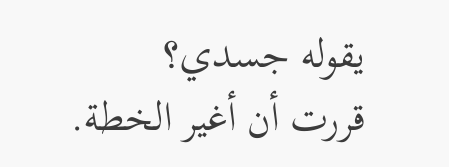يقوله جسدي؟
قررت أن أغير الخطة.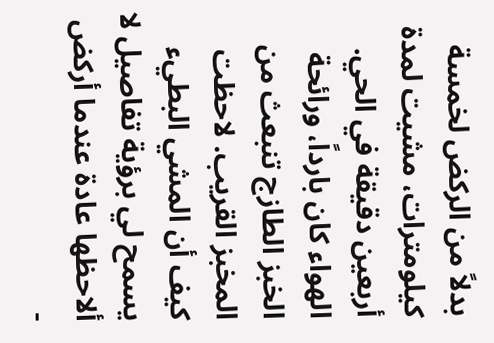بدلاً من الركض لخمسة كيلومترات، مشيت لمدة أربعين دقيقة في الحي. الهواء كان بارداً، ورائحة الخبز الطازج تنبعث من المخبز القريب. لاحظت كيف أن المشي البطيء يسمح لي برؤية تفاصيل لا ألاحظها عادة عندما أركض -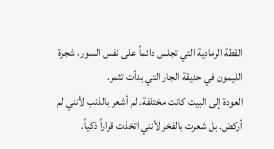القطة الرمادية التي تجلس دائماً على نفس السور، شجرة الليمون في حديقة الجار التي بدأت تثمر.
العودة إلى البيت كانت مختلفة. لم أشعر بالذنب لأنني لم أركض. بل شعرت بالفخر لأنني اتخذت قراراً ذكياً.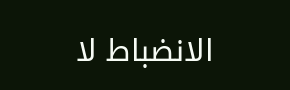الانضباط لا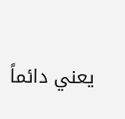يعني دائماً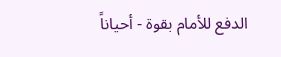الدفع للأمام بقوة - أحياناً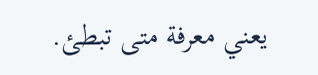يعني معرفة متى تبطئ.